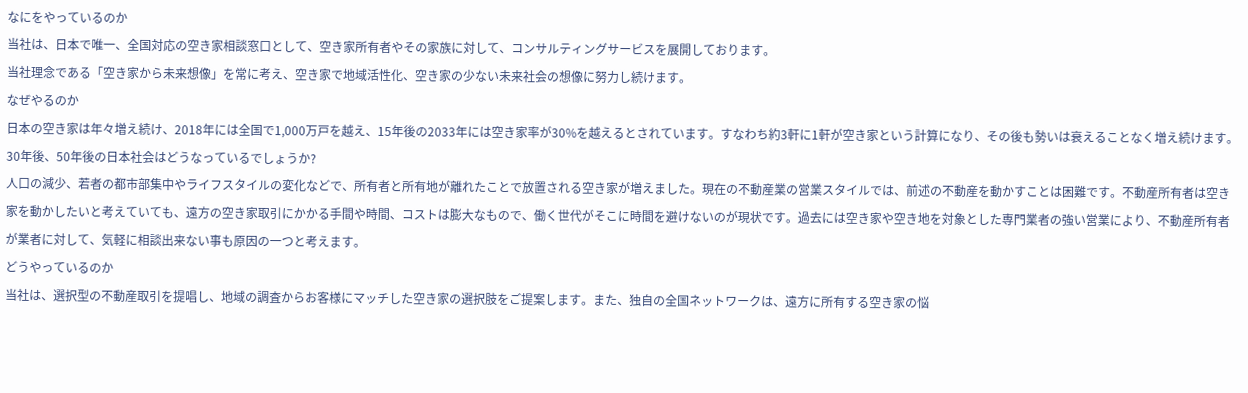なにをやっているのか
当社は、日本で唯一、全国対応の空き家相談窓口として、空き家所有者やその家族に対して、コンサルティングサービスを展開しております。
当社理念である「空き家から未来想像」を常に考え、空き家で地域活性化、空き家の少ない未来社会の想像に努力し続けます。
なぜやるのか
日本の空き家は年々増え続け、2018年には全国で1,000万戸を越え、15年後の2033年には空き家率が30%を越えるとされています。すなわち約3軒に1軒が空き家という計算になり、その後も勢いは衰えることなく増え続けます。
30年後、50年後の日本社会はどうなっているでしょうか?
人口の減少、若者の都市部集中やライフスタイルの変化などで、所有者と所有地が離れたことで放置される空き家が増えました。現在の不動産業の営業スタイルでは、前述の不動産を動かすことは困難です。不動産所有者は空き家を動かしたいと考えていても、遠方の空き家取引にかかる手間や時間、コストは膨大なもので、働く世代がそこに時間を避けないのが現状です。過去には空き家や空き地を対象とした専門業者の強い営業により、不動産所有者が業者に対して、気軽に相談出来ない事も原因の一つと考えます。
どうやっているのか
当社は、選択型の不動産取引を提唱し、地域の調査からお客様にマッチした空き家の選択肢をご提案します。また、独自の全国ネットワークは、遠方に所有する空き家の悩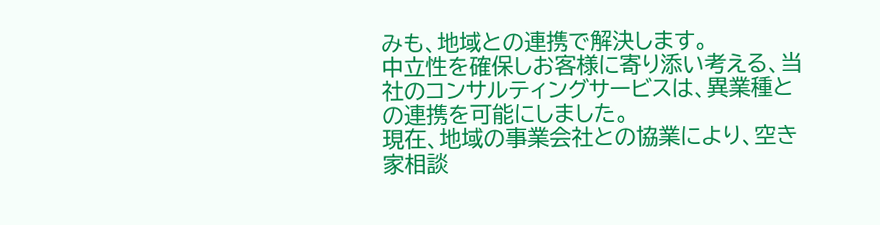みも、地域との連携で解決します。
中立性を確保しお客様に寄り添い考える、当社のコンサルティングサービスは、異業種との連携を可能にしました。
現在、地域の事業会社との協業により、空き家相談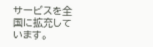サービスを全国に拡充しています。